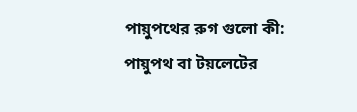পায়ুপথের রুগ গুলো কী:
পায়ুপথ বা টয়লেটের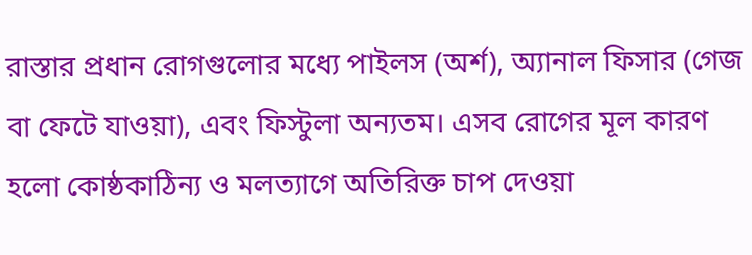রাস্তার প্রধান রোগগুলোর মধ্যে পাইলস (অর্শ), অ্যানাল ফিসার (গেজ বা ফেটে যাওয়া), এবং ফিস্টুলা অন্যতম। এসব রোগের মূল কারণ হলো কোষ্ঠকাঠিন্য ও মলত্যাগে অতিরিক্ত চাপ দেওয়া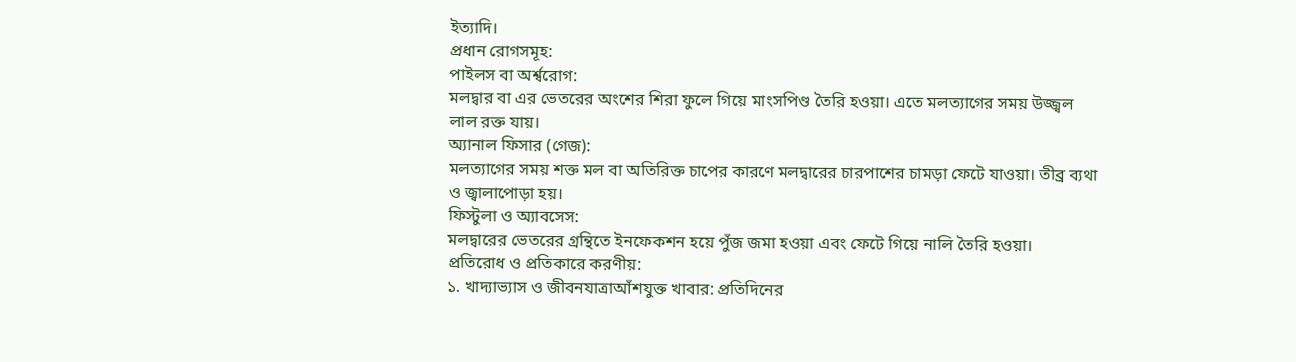ইত্যাদি।
প্রধান রোগসমূহ:
পাইলস বা অর্শ্বরোগ:
মলদ্বার বা এর ভেতরের অংশের শিরা ফুলে গিয়ে মাংসপিণ্ড তৈরি হওয়া। এতে মলত্যাগের সময় উজ্জ্বল লাল রক্ত যায়।
অ্যানাল ফিসার (গেজ):
মলত্যাগের সময় শক্ত মল বা অতিরিক্ত চাপের কারণে মলদ্বারের চারপাশের চামড়া ফেটে যাওয়া। তীব্র ব্যথা ও জ্বালাপোড়া হয়।
ফিস্টুলা ও অ্যাবসেস:
মলদ্বারের ভেতরের গ্রন্থিতে ইনফেকশন হয়ে পুঁজ জমা হওয়া এবং ফেটে গিয়ে নালি তৈরি হওয়া।
প্রতিরোধ ও প্রতিকারে করণীয়:
১. খাদ্যাভ্যাস ও জীবনযাত্রাআঁশযুক্ত খাবার: প্রতিদিনের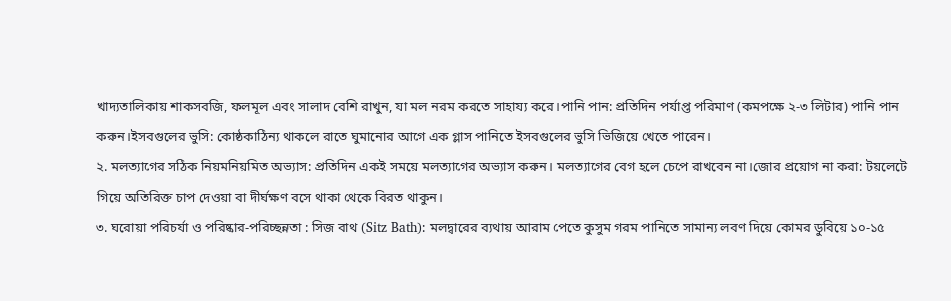খাদ্যতালিকায় শাকসবজি, ফলমূল এবং সালাদ বেশি রাখুন, যা মল নরম করতে সাহায্য করে।পানি পান: প্রতিদিন পর্যাপ্ত পরিমাণ (কমপক্ষে ২-৩ লিটার) পানি পান করুন।ইসবগুলের ভুসি: কোষ্ঠকাঠিন্য থাকলে রাতে ঘুমানোর আগে এক গ্লাস পানিতে ইসবগুলের ভুসি ভিজিয়ে খেতে পারেন।
২. মলত্যাগের সঠিক নিয়মনিয়মিত অভ্যাস: প্রতিদিন একই সময়ে মলত্যাগের অভ্যাস করুন। মলত্যাগের বেগ হলে চেপে রাখবেন না।জোর প্রয়োগ না করা: টয়লেটে গিয়ে অতিরিক্ত চাপ দেওয়া বা দীর্ঘক্ষণ বসে থাকা থেকে বিরত থাকুন।
৩. ঘরোয়া পরিচর্যা ও পরিষ্কার-পরিচ্ছন্নতা : সিজ বাথ (Sitz Bath): মলদ্বারের ব্যথায় আরাম পেতে কুসুম গরম পানিতে সামান্য লবণ দিয়ে কোমর ডুবিয়ে ১০-১৫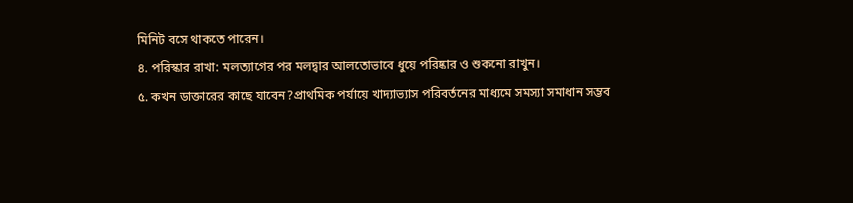মিনিট বসে থাকতে পারেন।
৪. পরিস্কার রাখা: মলত্যাগের পর মলদ্বার আলতোভাবে ধুয়ে পরিষ্কার ও শুকনো রাখুন।
৫. কখন ডাক্তারের কাছে যাবেন?প্রাথমিক পর্যায়ে খাদ্যাভ্যাস পরিবর্তনের মাধ্যমে সমস্যা সমাধান সম্ভব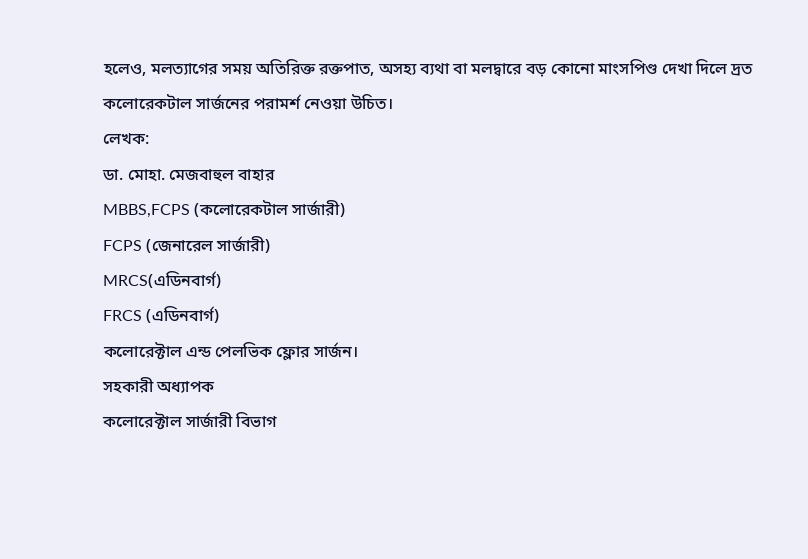হলেও, মলত্যাগের সময় অতিরিক্ত রক্তপাত, অসহ্য ব্যথা বা মলদ্বারে বড় কোনো মাংসপিণ্ড দেখা দিলে দ্রত কলোরেকটাল সার্জনের পরামর্শ নেওয়া উচিত।
লেখক:
ডা. মোহা. মেজবাহুল বাহার
MBBS,FCPS (কলোরেকটাল সার্জারী)
FCPS (জেনারেল সার্জারী)
MRCS(এডিনবার্গ)
FRCS (এডিনবার্গ)
কলোরেক্টাল এন্ড পেলভিক ফ্লোর সার্জন।
সহকারী অধ্যাপক
কলোরেক্টাল সার্জারী বিভাগ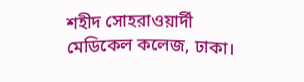শহীদ সোহরাওয়ার্দী মেডিকেল কলেজ, ঢাকা।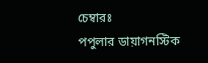চেম্বারঃ
পপুলার ডায়াগনস্টিক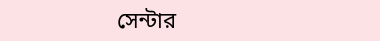সেন্টার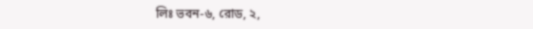লিঃ ভবন-৬, রোড, ২,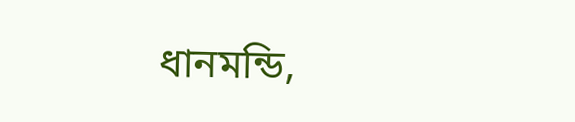ধানমন্ডি,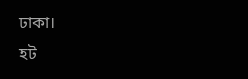ঢাকা।
হট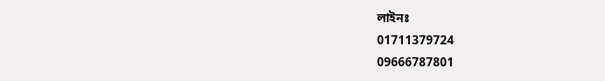লাইনঃ
01711379724
09666787801